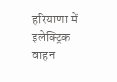हरियाणा में इलेक्ट्रिक वाहन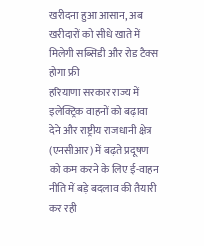खरीदना हुआ आसान, अब खरीदारों को सीधे खाते में मिलेगी सब्सिडी और रोड टैक्स होगा फ्री
हरियाणा सरकार राज्य में इलेक्ट्रिक वाहनों को बढ़ावा देने और राष्ट्रीय राजधानी क्षेत्र (एनसीआर) में बढ़ते प्रदूषण को कम करने के लिए ई-वाहन नीति में बड़े बदलाव की तैयारी कर रही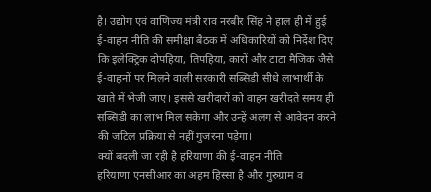है। उद्योग एवं वाणिज्य मंत्री राव नरबीर सिंह ने हाल ही में हुई ई-वाहन नीति की समीक्षा बैठक में अधिकारियों को निर्देश दिए कि इलेक्ट्रिक दोपहिया, तिपहिया, कारों और टाटा मैजिक जैसे ई-वाहनों पर मिलने वाली सरकारी सब्सिडी सीधे लाभार्थी के खाते में भेजी जाए। इससे खरीदारों को वाहन खरीदते समय ही सब्सिडी का लाभ मिल सकेगा और उन्हें अलग से आवेदन करने की जटिल प्रक्रिया से नहीं गुजरना पड़ेगा।
क्यों बदली जा रही है हरियाणा की ई-वाहन नीति
हरियाणा एनसीआर का अहम हिस्सा है और गुरुग्राम व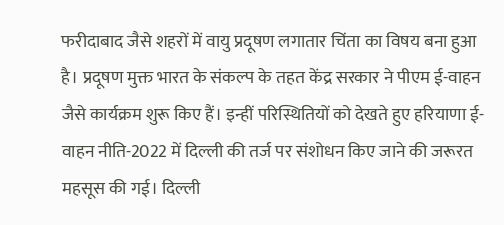फरीदाबाद जैसे शहरों में वायु प्रदूषण लगातार चिंता का विषय बना हुआ है। प्रदूषण मुक्त भारत के संकल्प के तहत केंद्र सरकार ने पीएम ई-वाहन जैसे कार्यक्रम शुरू किए हैं। इन्हीं परिस्थितियों को देखते हुए हरियाणा ई-वाहन नीति-2022 में दिल्ली की तर्ज पर संशोधन किए जाने की जरूरत महसूस की गई। दिल्ली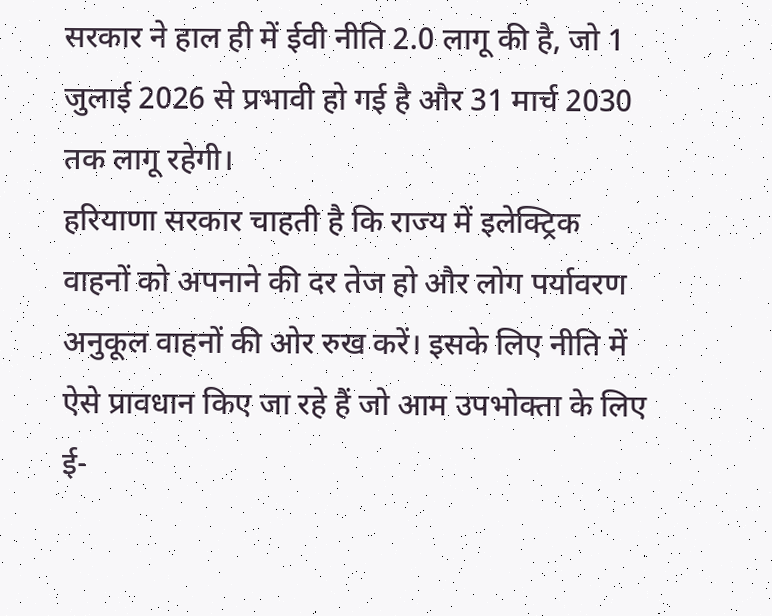सरकार ने हाल ही में ईवी नीति 2.0 लागू की है, जो 1 जुलाई 2026 से प्रभावी हो गई है और 31 मार्च 2030 तक लागू रहेगी।
हरियाणा सरकार चाहती है कि राज्य में इलेक्ट्रिक वाहनों को अपनाने की दर तेज हो और लोग पर्यावरण अनुकूल वाहनों की ओर रुख करें। इसके लिए नीति में ऐसे प्रावधान किए जा रहे हैं जो आम उपभोक्ता के लिए ई-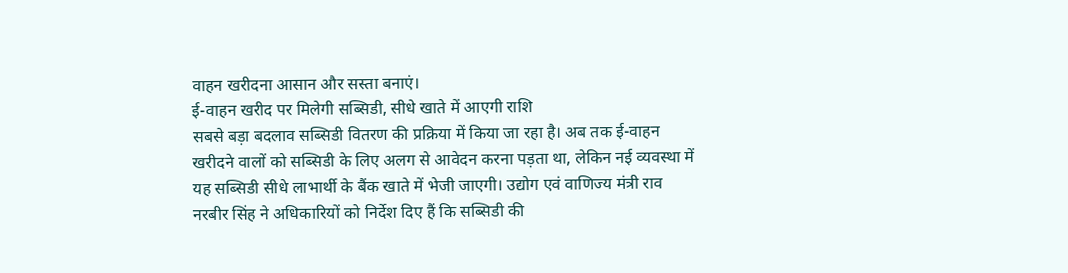वाहन खरीदना आसान और सस्ता बनाएं।
ई-वाहन खरीद पर मिलेगी सब्सिडी, सीधे खाते में आएगी राशि
सबसे बड़ा बदलाव सब्सिडी वितरण की प्रक्रिया में किया जा रहा है। अब तक ई-वाहन खरीदने वालों को सब्सिडी के लिए अलग से आवेदन करना पड़ता था, लेकिन नई व्यवस्था में यह सब्सिडी सीधे लाभार्थी के बैंक खाते में भेजी जाएगी। उद्योग एवं वाणिज्य मंत्री राव नरबीर सिंह ने अधिकारियों को निर्देश दिए हैं कि सब्सिडी की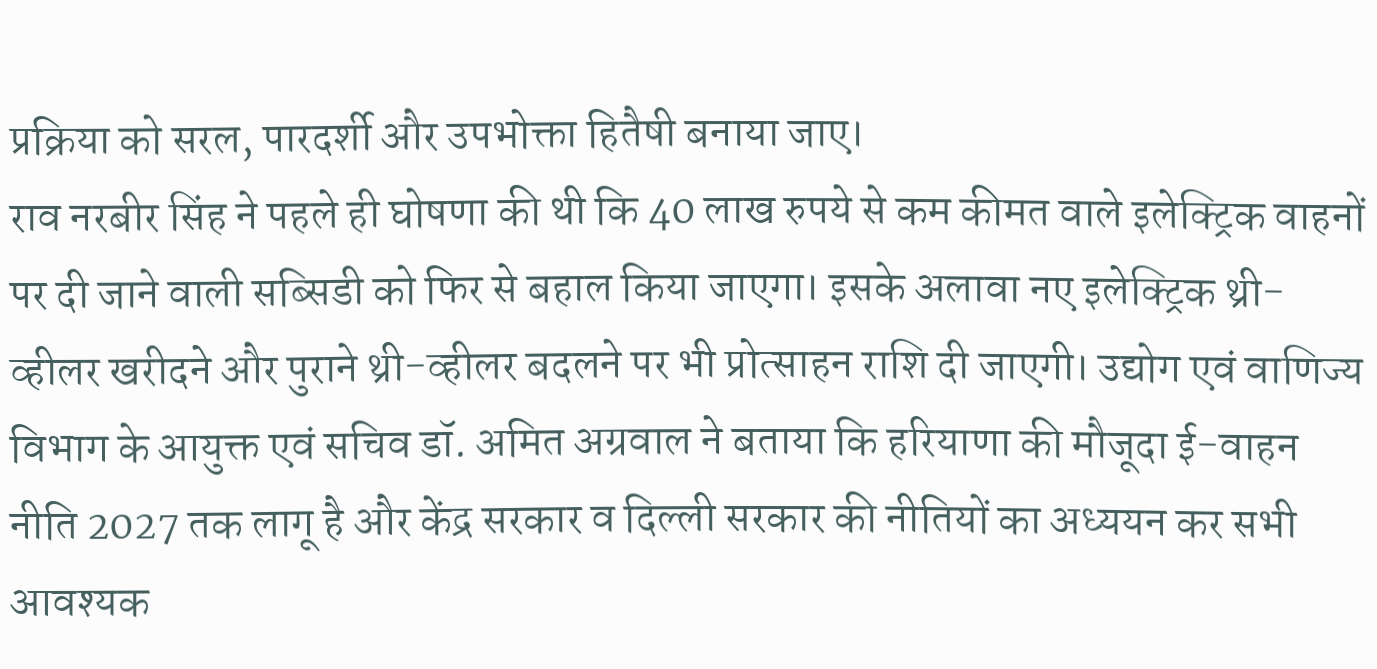प्रक्रिया को सरल, पारदर्शी और उपभोक्ता हितैषी बनाया जाए।
राव नरबीर सिंह ने पहले ही घोषणा की थी कि 40 लाख रुपये से कम कीमत वाले इलेक्ट्रिक वाहनों पर दी जाने वाली सब्सिडी को फिर से बहाल किया जाएगा। इसके अलावा नए इलेक्ट्रिक थ्री-व्हीलर खरीदने और पुराने थ्री-व्हीलर बदलने पर भी प्रोत्साहन राशि दी जाएगी। उद्योग एवं वाणिज्य विभाग के आयुक्त एवं सचिव डॉ. अमित अग्रवाल ने बताया कि हरियाणा की मौजूदा ई-वाहन नीति 2027 तक लागू है और केंद्र सरकार व दिल्ली सरकार की नीतियों का अध्ययन कर सभी आवश्यक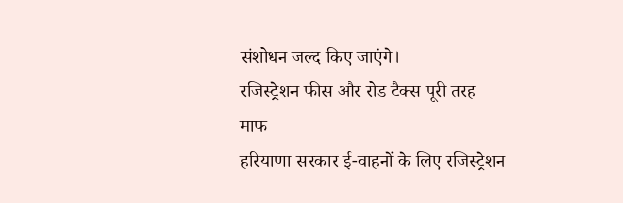संशोधन जल्द किए जाएंगे।
रजिस्ट्रेशन फीस और रोड टैक्स पूरी तरह माफ
हरियाणा सरकार ई-वाहनों के लिए रजिस्ट्रेशन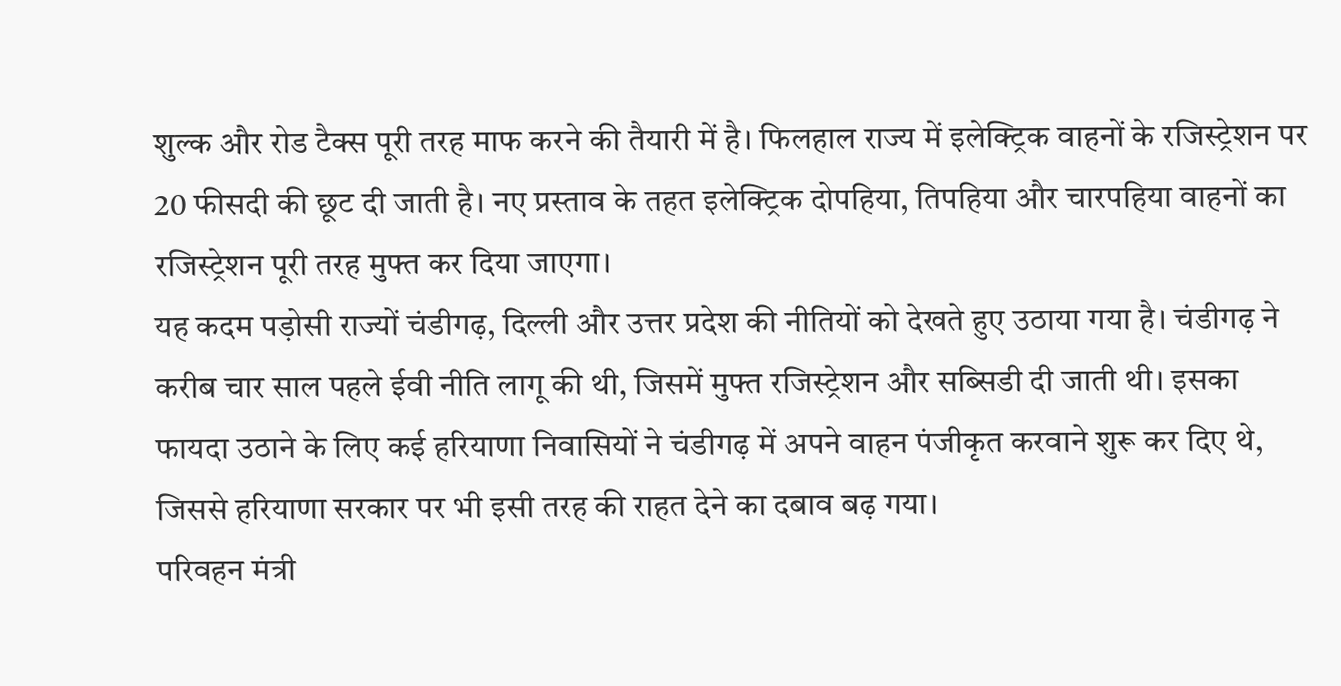शुल्क और रोड टैक्स पूरी तरह माफ करने की तैयारी में है। फिलहाल राज्य में इलेक्ट्रिक वाहनों के रजिस्ट्रेशन पर 20 फीसदी की छूट दी जाती है। नए प्रस्ताव के तहत इलेक्ट्रिक दोपहिया, तिपहिया और चारपहिया वाहनों का रजिस्ट्रेशन पूरी तरह मुफ्त कर दिया जाएगा।
यह कदम पड़ोसी राज्यों चंडीगढ़, दिल्ली और उत्तर प्रदेश की नीतियों को देखते हुए उठाया गया है। चंडीगढ़ ने करीब चार साल पहले ईवी नीति लागू की थी, जिसमें मुफ्त रजिस्ट्रेशन और सब्सिडी दी जाती थी। इसका फायदा उठाने के लिए कई हरियाणा निवासियों ने चंडीगढ़ में अपने वाहन पंजीकृत करवाने शुरू कर दिए थे, जिससे हरियाणा सरकार पर भी इसी तरह की राहत देने का दबाव बढ़ गया।
परिवहन मंत्री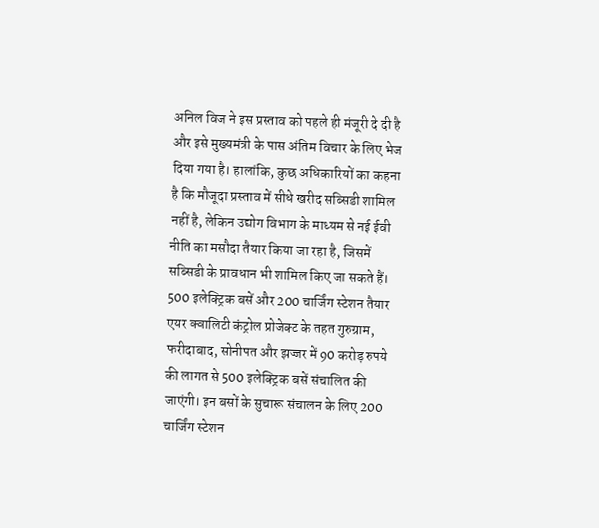अनिल विज ने इस प्रस्ताव को पहले ही मंजूरी दे दी है और इसे मुख्यमंत्री के पास अंतिम विचार के लिए भेज दिया गया है। हालांकि, कुछ अधिकारियों का कहना है कि मौजूदा प्रस्ताव में सीधे खरीद सब्सिडी शामिल नहीं है, लेकिन उद्योग विभाग के माध्यम से नई ईवी नीति का मसौदा तैयार किया जा रहा है, जिसमें सब्सिडी के प्रावधान भी शामिल किए जा सकते हैं।
500 इलेक्ट्रिक बसें और 200 चार्जिंग स्टेशन तैयार
एयर क्वालिटी कंट्रोल प्रोजेक्ट के तहत गुरुग्राम, फरीदाबाद, सोनीपत और झज्जर में 90 करोड़ रुपये की लागत से 500 इलेक्ट्रिक बसें संचालित की जाएंगी। इन बसों के सुचारू संचालन के लिए 200 चार्जिंग स्टेशन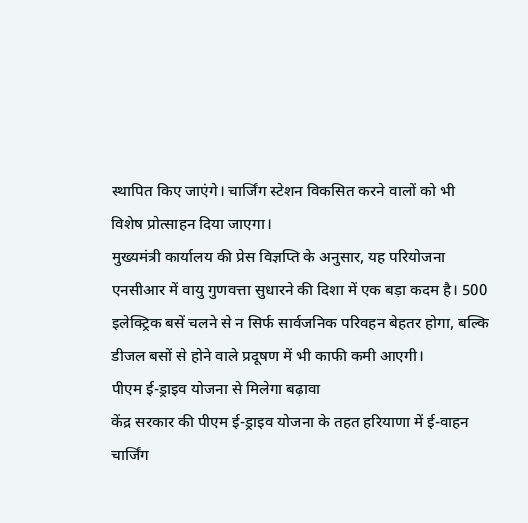स्थापित किए जाएंगे। चार्जिंग स्टेशन विकसित करने वालों को भी विशेष प्रोत्साहन दिया जाएगा।
मुख्यमंत्री कार्यालय की प्रेस विज्ञप्ति के अनुसार, यह परियोजना एनसीआर में वायु गुणवत्ता सुधारने की दिशा में एक बड़ा कदम है। 500 इलेक्ट्रिक बसें चलने से न सिर्फ सार्वजनिक परिवहन बेहतर होगा, बल्कि डीजल बसों से होने वाले प्रदूषण में भी काफी कमी आएगी।
पीएम ई-ड्राइव योजना से मिलेगा बढ़ावा
केंद्र सरकार की पीएम ई-ड्राइव योजना के तहत हरियाणा में ई-वाहन चार्जिंग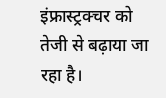इंफ्रास्ट्रक्चर को तेजी से बढ़ाया जा रहा है।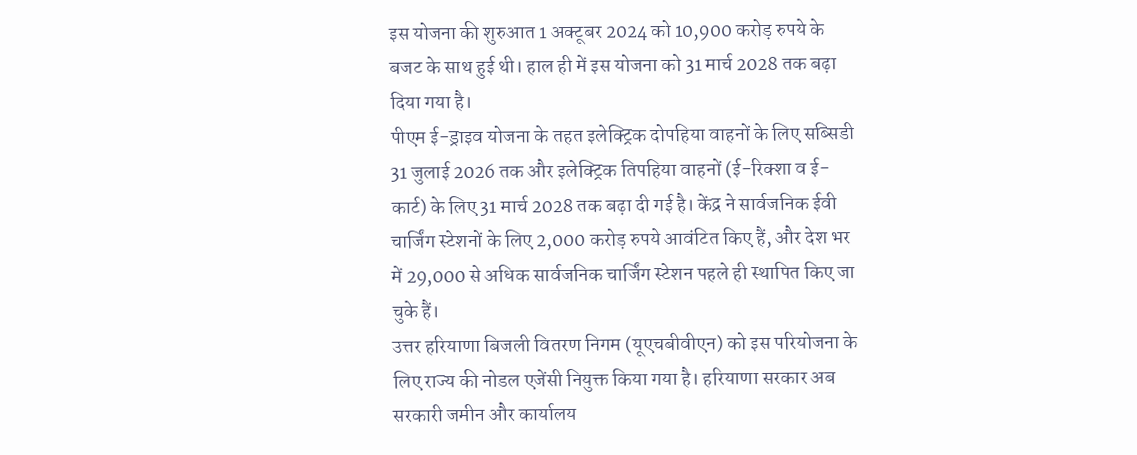इस योजना की शुरुआत 1 अक्टूबर 2024 को 10,900 करोड़ रुपये के बजट के साथ हुई थी। हाल ही में इस योजना को 31 मार्च 2028 तक बढ़ा दिया गया है।
पीएम ई-ड्राइव योजना के तहत इलेक्ट्रिक दोपहिया वाहनों के लिए सब्सिडी 31 जुलाई 2026 तक और इलेक्ट्रिक तिपहिया वाहनों (ई-रिक्शा व ई-कार्ट) के लिए 31 मार्च 2028 तक बढ़ा दी गई है। केंद्र ने सार्वजनिक ईवी चार्जिंग स्टेशनों के लिए 2,000 करोड़ रुपये आवंटित किए हैं, और देश भर में 29,000 से अधिक सार्वजनिक चार्जिंग स्टेशन पहले ही स्थापित किए जा चुके हैं।
उत्तर हरियाणा बिजली वितरण निगम (यूएचबीवीएन) को इस परियोजना के लिए राज्य की नोडल एजेंसी नियुक्त किया गया है। हरियाणा सरकार अब सरकारी जमीन और कार्यालय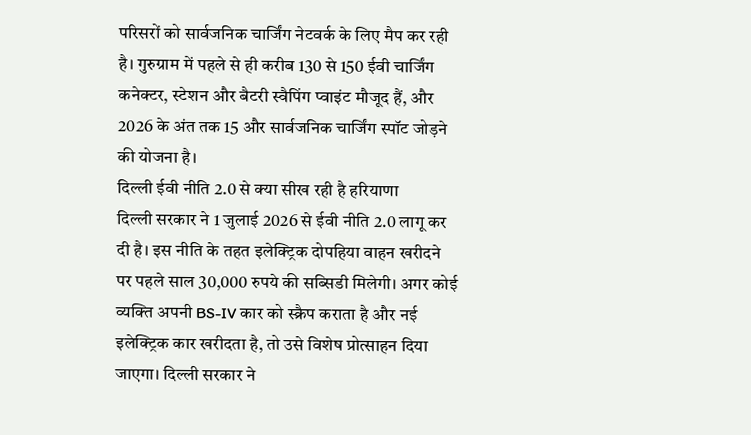परिसरों को सार्वजनिक चार्जिंग नेटवर्क के लिए मैप कर रही है। गुरुग्राम में पहले से ही करीब 130 से 150 ईवी चार्जिंग कनेक्टर, स्टेशन और बैटरी स्वैपिंग प्वाइंट मौजूद हैं, और 2026 के अंत तक 15 और सार्वजनिक चार्जिंग स्पॉट जोड़ने की योजना है।
दिल्ली ईवी नीति 2.0 से क्या सीख रही है हरियाणा
दिल्ली सरकार ने 1 जुलाई 2026 से ईवी नीति 2.0 लागू कर दी है। इस नीति के तहत इलेक्ट्रिक दोपहिया वाहन खरीदने पर पहले साल 30,000 रुपये की सब्सिडी मिलेगी। अगर कोई व्यक्ति अपनी BS-IV कार को स्क्रैप कराता है और नई इलेक्ट्रिक कार खरीदता है, तो उसे विशेष प्रोत्साहन दिया जाएगा। दिल्ली सरकार ने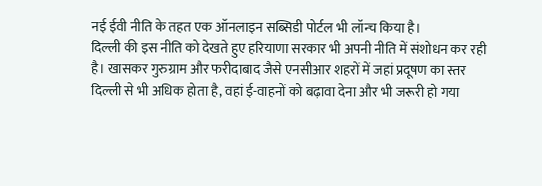नई ईवी नीति के तहत एक ऑनलाइन सब्सिडी पोर्टल भी लॉन्च किया है।
दिल्ली की इस नीति को देखते हुए हरियाणा सरकार भी अपनी नीति में संशोधन कर रही है। खासकर गुरुग्राम और फरीदाबाद जैसे एनसीआर शहरों में जहां प्रदूषण का स्तर दिल्ली से भी अधिक होता है, वहां ई-वाहनों को बढ़ावा देना और भी जरूरी हो गया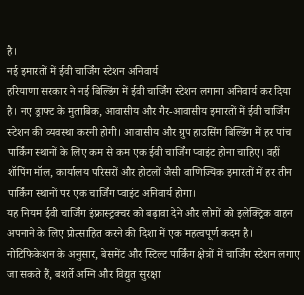है।
नई इमारतों में ईवी चार्जिंग स्टेशन अनिवार्य
हरियाणा सरकार ने नई बिल्डिंग में ईवी चार्जिंग स्टेशन लगाना अनिवार्य कर दिया है। नए ड्राफ्ट के मुताबिक, आवासीय और गैर-आवासीय इमारतों में ईवी चार्जिंग स्टेशन की व्यवस्था करनी होगी। आवासीय और ग्रुप हाउसिंग बिल्डिंग में हर पांच पार्किंग स्थानों के लिए कम से कम एक ईवी चार्जिंग प्वाइंट होना चाहिए। वहीं शॉपिंग मॉल, कार्यालय परिसरों और होटलों जैसी वाणिज्यिक इमारतों में हर तीन पार्किंग स्थानों पर एक चार्जिंग प्वाइंट अनिवार्य होगा।
यह नियम ईवी चार्जिंग इंफ्रास्ट्रक्चर को बढ़ावा देने और लोगों को इलेक्ट्रिक वाहन अपनाने के लिए प्रोत्साहित करने की दिशा में एक महत्वपूर्ण कदम है। नोटिफिकेशन के अनुसार, बेसमेंट और स्टिल्ट पार्किंग क्षेत्रों में चार्जिंग स्टेशन लगाए जा सकते हैं, बशर्ते अग्नि और विद्युत सुरक्षा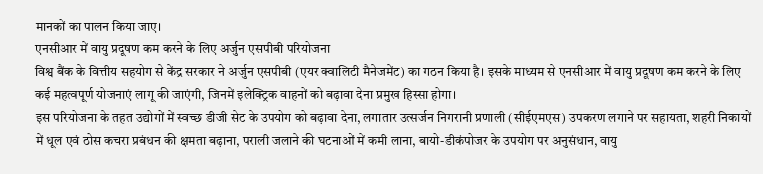मानकों का पालन किया जाए।
एनसीआर में वायु प्रदूषण कम करने के लिए अर्जुन एसपीबी परियोजना
विश्व बैंक के वित्तीय सहयोग से केंद्र सरकार ने अर्जुन एसपीबी (एयर क्वालिटी मैनेजमेंट) का गठन किया है। इसके माध्यम से एनसीआर में वायु प्रदूषण कम करने के लिए कई महत्वपूर्ण योजनाएं लागू की जाएंगी, जिनमें इलेक्ट्रिक वाहनों को बढ़ावा देना प्रमुख हिस्सा होगा।
इस परियोजना के तहत उद्योगों में स्वच्छ डीजी सेट के उपयोग को बढ़ावा देना, लगातार उत्सर्जन निगरानी प्रणाली (सीईएमएस) उपकरण लगाने पर सहायता, शहरी निकायों में धूल एवं ठोस कचरा प्रबंधन की क्षमता बढ़ाना, पराली जलाने की घटनाओं में कमी लाना, बायो-डीकंपोजर के उपयोग पर अनुसंधान, वायु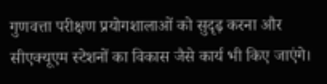गुणवत्ता परीक्षण प्रयोगशालाओं को सुदृढ़ करना और सीएक्यूएम स्टेशनों का विकास जैसे कार्य भी किए जाएंगे।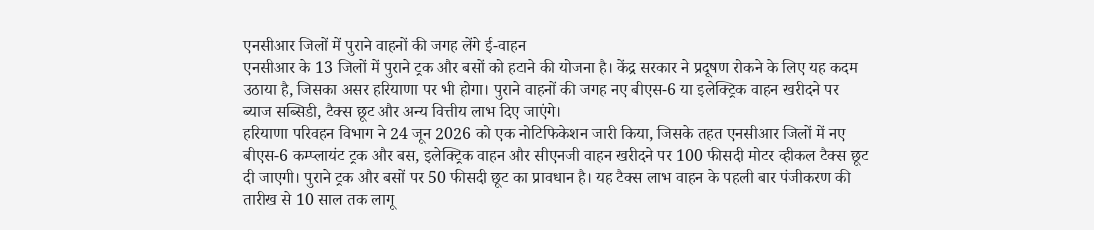एनसीआर जिलों में पुराने वाहनों की जगह लेंगे ई-वाहन
एनसीआर के 13 जिलों में पुराने ट्रक और बसों को हटाने की योजना है। केंद्र सरकार ने प्रदूषण रोकने के लिए यह कदम उठाया है, जिसका असर हरियाणा पर भी होगा। पुराने वाहनों की जगह नए बीएस-6 या इलेक्ट्रिक वाहन खरीदने पर ब्याज सब्सिडी, टैक्स छूट और अन्य वित्तीय लाभ दिए जाएंगे।
हरियाणा परिवहन विभाग ने 24 जून 2026 को एक नोटिफिकेशन जारी किया, जिसके तहत एनसीआर जिलों में नए बीएस-6 कम्प्लायंट ट्रक और बस, इलेक्ट्रिक वाहन और सीएनजी वाहन खरीदने पर 100 फीसदी मोटर व्हीकल टैक्स छूट दी जाएगी। पुराने ट्रक और बसों पर 50 फीसदी छूट का प्रावधान है। यह टैक्स लाभ वाहन के पहली बार पंजीकरण की तारीख से 10 साल तक लागू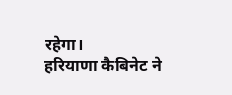रहेगा।
हरियाणा कैबिनेट ने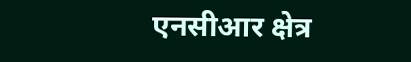एनसीआर क्षेत्र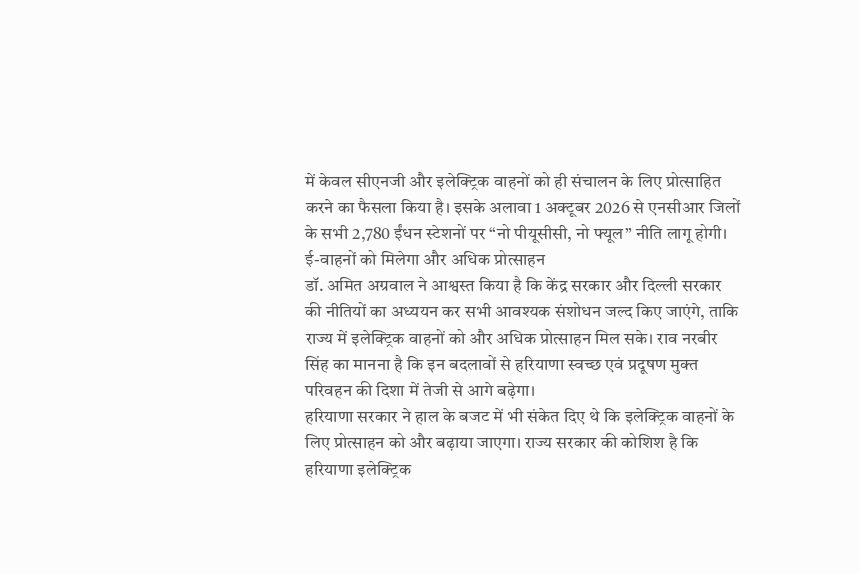में केवल सीएनजी और इलेक्ट्रिक वाहनों को ही संचालन के लिए प्रोत्साहित करने का फैसला किया है। इसके अलावा 1 अक्टूबर 2026 से एनसीआर जिलों के सभी 2,780 ईंधन स्टेशनों पर “नो पीयूसीसी, नो फ्यूल” नीति लागू होगी।
ई-वाहनों को मिलेगा और अधिक प्रोत्साहन
डॉ. अमित अग्रवाल ने आश्वस्त किया है कि केंद्र सरकार और दिल्ली सरकार की नीतियों का अध्ययन कर सभी आवश्यक संशोधन जल्द किए जाएंगे, ताकि राज्य में इलेक्ट्रिक वाहनों को और अधिक प्रोत्साहन मिल सके। राव नरबीर सिंह का मानना है कि इन बदलावों से हरियाणा स्वच्छ एवं प्रदूषण मुक्त परिवहन की दिशा में तेजी से आगे बढ़ेगा।
हरियाणा सरकार ने हाल के बजट में भी संकेत दिए थे कि इलेक्ट्रिक वाहनों के लिए प्रोत्साहन को और बढ़ाया जाएगा। राज्य सरकार की कोशिश है कि हरियाणा इलेक्ट्रिक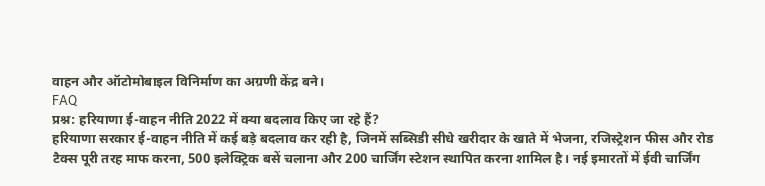वाहन और ऑटोमोबाइल विनिर्माण का अग्रणी केंद्र बने।
FAQ
प्रश्न: हरियाणा ई-वाहन नीति 2022 में क्या बदलाव किए जा रहे हैं?
हरियाणा सरकार ई-वाहन नीति में कई बड़े बदलाव कर रही है, जिनमें सब्सिडी सीधे खरीदार के खाते में भेजना, रजिस्ट्रेशन फीस और रोड टैक्स पूरी तरह माफ करना, 500 इलेक्ट्रिक बसें चलाना और 200 चार्जिंग स्टेशन स्थापित करना शामिल है। नई इमारतों में ईवी चार्जिंग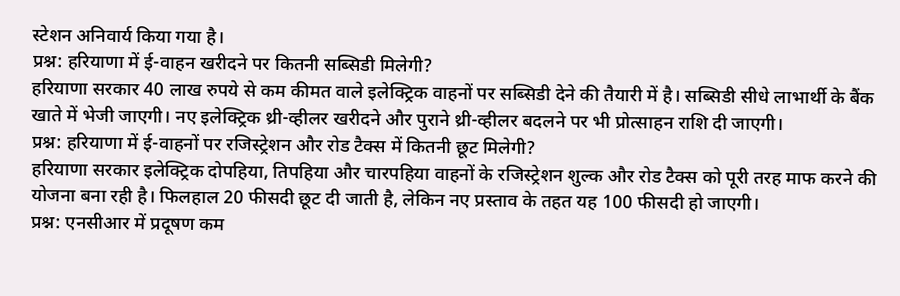स्टेशन अनिवार्य किया गया है।
प्रश्न: हरियाणा में ई-वाहन खरीदने पर कितनी सब्सिडी मिलेगी?
हरियाणा सरकार 40 लाख रुपये से कम कीमत वाले इलेक्ट्रिक वाहनों पर सब्सिडी देने की तैयारी में है। सब्सिडी सीधे लाभार्थी के बैंक खाते में भेजी जाएगी। नए इलेक्ट्रिक थ्री-व्हीलर खरीदने और पुराने थ्री-व्हीलर बदलने पर भी प्रोत्साहन राशि दी जाएगी।
प्रश्न: हरियाणा में ई-वाहनों पर रजिस्ट्रेशन और रोड टैक्स में कितनी छूट मिलेगी?
हरियाणा सरकार इलेक्ट्रिक दोपहिया, तिपहिया और चारपहिया वाहनों के रजिस्ट्रेशन शुल्क और रोड टैक्स को पूरी तरह माफ करने की योजना बना रही है। फिलहाल 20 फीसदी छूट दी जाती है, लेकिन नए प्रस्ताव के तहत यह 100 फीसदी हो जाएगी।
प्रश्न: एनसीआर में प्रदूषण कम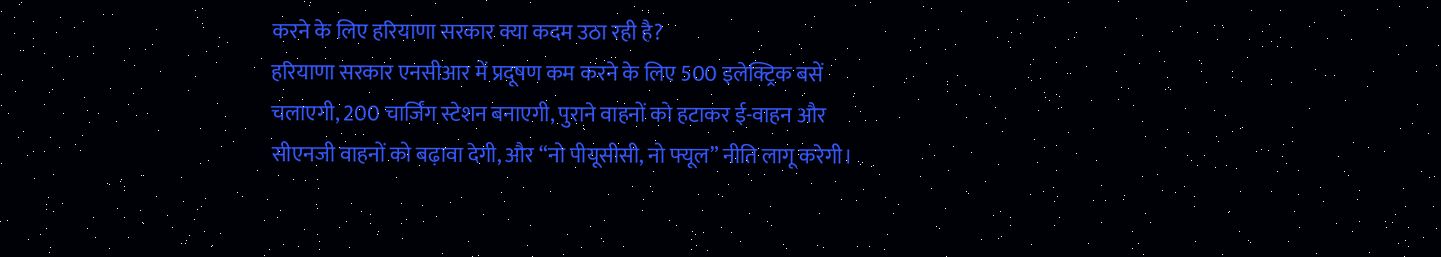करने के लिए हरियाणा सरकार क्या कदम उठा रही है?
हरियाणा सरकार एनसीआर में प्रदूषण कम करने के लिए 500 इलेक्ट्रिक बसें चलाएगी, 200 चार्जिंग स्टेशन बनाएगी, पुराने वाहनों को हटाकर ई-वाहन और सीएनजी वाहनों को बढ़ावा देगी, और “नो पीयूसीसी, नो फ्यूल” नीति लागू करेगी।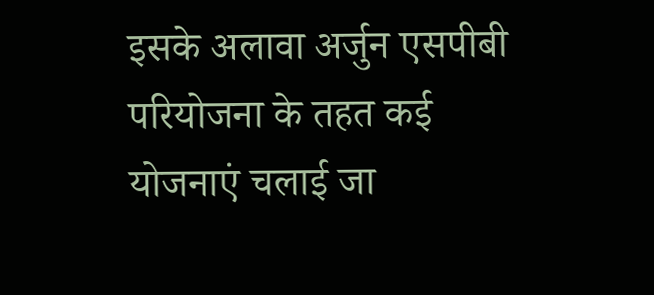इसके अलावा अर्जुन एसपीबी परियोजना के तहत कई योजनाएं चलाई जा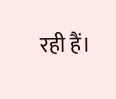रही हैं।